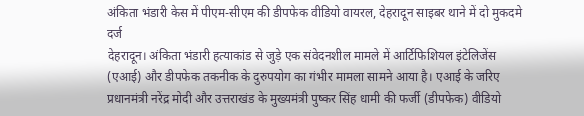अंकिता भंडारी केस में पीएम-सीएम की डीपफेक वीडियो वायरल, देहरादून साइबर थाने में दो मुकदमे दर्ज
देहरादून। अंकिता भंडारी हत्याकांड से जुड़े एक संवेदनशील मामले में आर्टिफिशियल इंटेलिजेंस (एआई) और डीपफेक तकनीक के दुरुपयोग का गंभीर मामला सामने आया है। एआई के जरिए प्रधानमंत्री नरेंद्र मोदी और उत्तराखंड के मुख्यमंत्री पुष्कर सिंह धामी की फर्जी (डीपफेक) वीडियो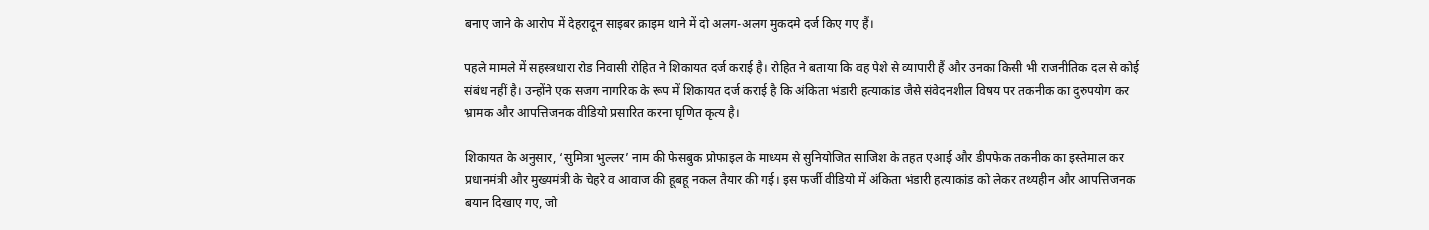बनाए जाने के आरोप में देहरादून साइबर क्राइम थाने में दो अलग-अलग मुकदमे दर्ज किए गए हैं।

पहले मामले में सहस्त्रधारा रोड निवासी रोहित ने शिकायत दर्ज कराई है। रोहित ने बताया कि वह पेशे से व्यापारी हैं और उनका किसी भी राजनीतिक दल से कोई संबंध नहीं है। उन्होंने एक सजग नागरिक के रूप में शिकायत दर्ज कराई है कि अंकिता भंडारी हत्याकांड जैसे संवेदनशील विषय पर तकनीक का दुरुपयोग कर भ्रामक और आपत्तिजनक वीडियो प्रसारित करना घृणित कृत्य है।

शिकायत के अनुसार, ‘सुमित्रा भुल्लर’ नाम की फेसबुक प्रोफाइल के माध्यम से सुनियोजित साजिश के तहत एआई और डीपफेक तकनीक का इस्तेमाल कर प्रधानमंत्री और मुख्यमंत्री के चेहरे व आवाज की हूबहू नकल तैयार की गई। इस फर्जी वीडियो में अंकिता भंडारी हत्याकांड को लेकर तथ्यहीन और आपत्तिजनक बयान दिखाए गए, जो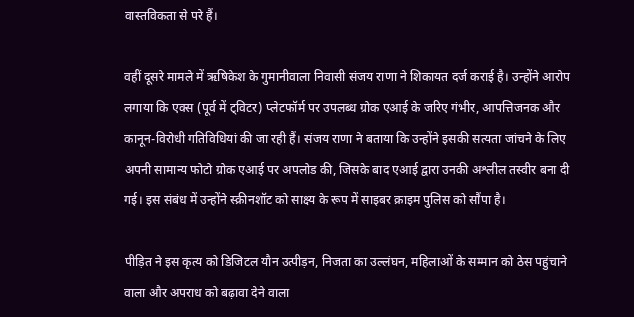वास्तविकता से परे हैं।

वहीं दूसरे मामले में ऋषिकेश के गुमानीवाला निवासी संजय राणा ने शिकायत दर्ज कराई है। उन्होंने आरोप लगाया कि एक्स (पूर्व में ट्विटर) प्लेटफॉर्म पर उपलब्ध ग्रोक एआई के जरिए गंभीर, आपत्तिजनक और कानून-विरोधी गतिविधियां की जा रही हैं। संजय राणा ने बताया कि उन्होंने इसकी सत्यता जांचने के लिए अपनी सामान्य फोटो ग्रोक एआई पर अपलोड की, जिसके बाद एआई द्वारा उनकी अश्लील तस्वीर बना दी गई। इस संबंध में उन्होंने स्क्रीनशॉट को साक्ष्य के रूप में साइबर क्राइम पुलिस को सौंपा है।

पीड़ित ने इस कृत्य को डिजिटल यौन उत्पीड़न, निजता का उल्लंघन, महिलाओं के सम्मान को ठेस पहुंचाने वाला और अपराध को बढ़ावा देने वाला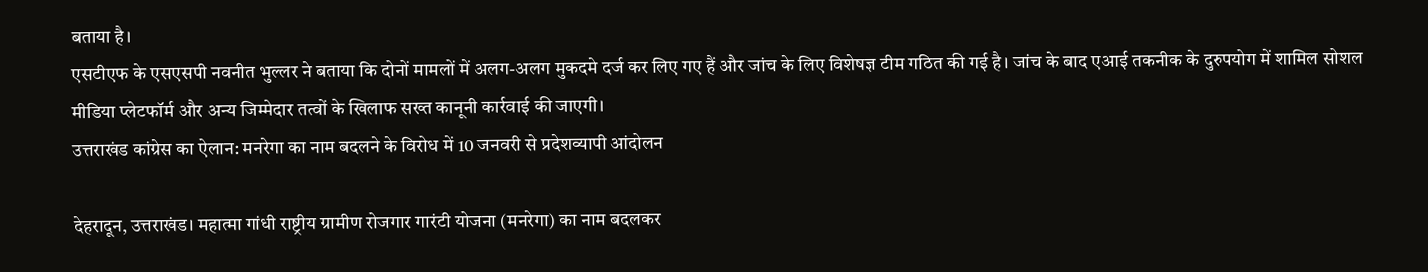बताया है।
एसटीएफ के एसएसपी नवनीत भुल्लर ने बताया कि दोनों मामलों में अलग-अलग मुकदमे दर्ज कर लिए गए हैं और जांच के लिए विशेषज्ञ टीम गठित की गई है। जांच के बाद एआई तकनीक के दुरुपयोग में शामिल सोशल मीडिया प्लेटफॉर्म और अन्य जिम्मेदार तत्वों के खिलाफ सख्त कानूनी कार्रवाई की जाएगी।
उत्तराखंड कांग्रेस का ऐलान: मनरेगा का नाम बदलने के विरोध में 10 जनवरी से प्रदेशव्यापी आंदोलन

देहरादून, उत्तराखंड। महात्मा गांधी राष्ट्रीय ग्रामीण रोजगार गारंटी योजना (मनरेगा) का नाम बदलकर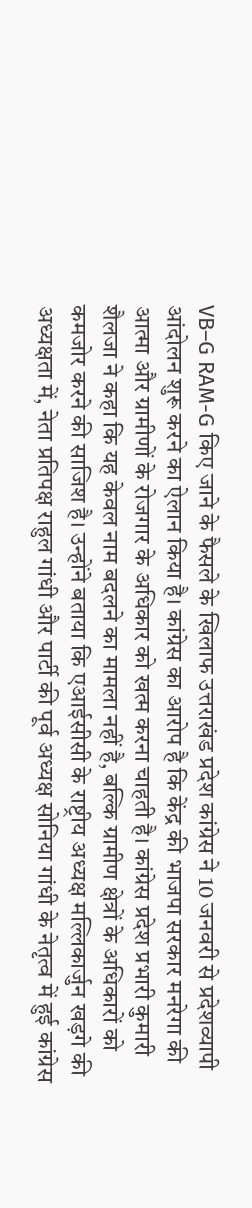VB–G RAM-G किए जाने के फैसले के खिलाफ उत्तराखंड प्रदेश कांग्रेस ने 10 जनवरी से प्रदेशव्यापी आंदोलन शुरू करने का ऐलान किया है। कांग्रेस का आरोप है कि केंद्र की भाजपा सरकार मनरेगा की आत्मा और ग्रामीणों के रोजगार के अधिकार को खत्म करना चाहती है। कांग्रेस प्रदेश प्रभारी कुमारी शैलजा ने कहा कि यह केवल नाम बदलने का मामला नहीं है, बल्कि ग्रामीण क्षेत्रों के अधिकारों को कमजोर करने की साजिश है। उन्होंने बताया कि एआईसीसी के राष्ट्रीय अध्यक्ष मल्लिकार्जुन खड़गे की अध्यक्षता में, नेता प्रतिपक्ष राहुल गांधी और पार्टी की पूर्व अध्यक्ष सोनिया गांधी के नेतृत्व में हुई कांग्रेस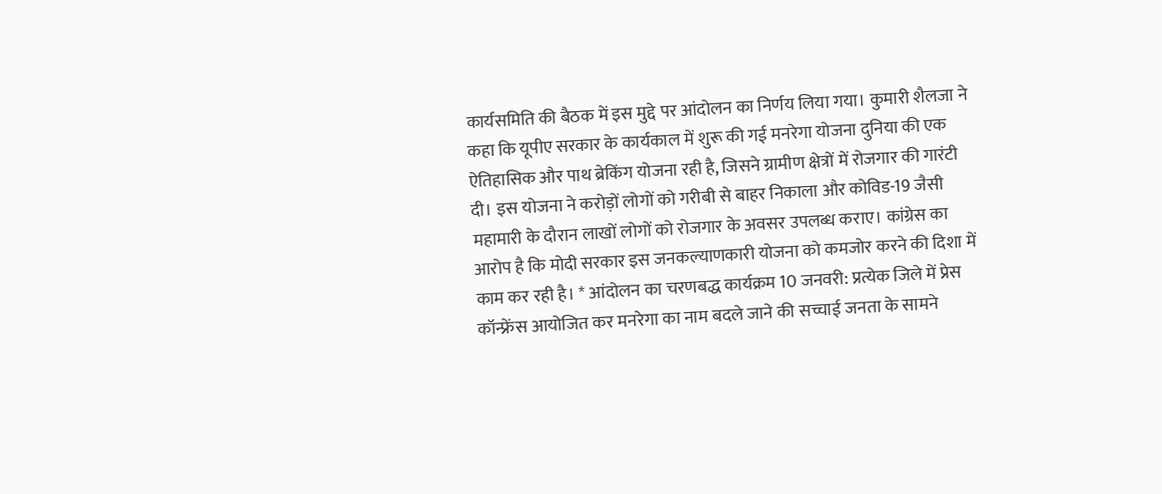कार्यसमिति की बैठक में इस मुद्दे पर आंदोलन का निर्णय लिया गया। कुमारी शैलजा ने कहा कि यूपीए सरकार के कार्यकाल में शुरू की गई मनरेगा योजना दुनिया की एक ऐतिहासिक और पाथ ब्रेकिंग योजना रही है, जिसने ग्रामीण क्षेत्रों में रोजगार की गारंटी दी। इस योजना ने करोड़ों लोगों को गरीबी से बाहर निकाला और कोविड-19 जैसी महामारी के दौरान लाखों लोगों को रोजगार के अवसर उपलब्ध कराए। कांग्रेस का आरोप है कि मोदी सरकार इस जनकल्याणकारी योजना को कमजोर करने की दिशा में काम कर रही है। * आंदोलन का चरणबद्ध कार्यक्रम 10 जनवरी: प्रत्येक जिले में प्रेस कॉन्फ्रेंस आयोजित कर मनरेगा का नाम बदले जाने की सच्चाई जनता के सामने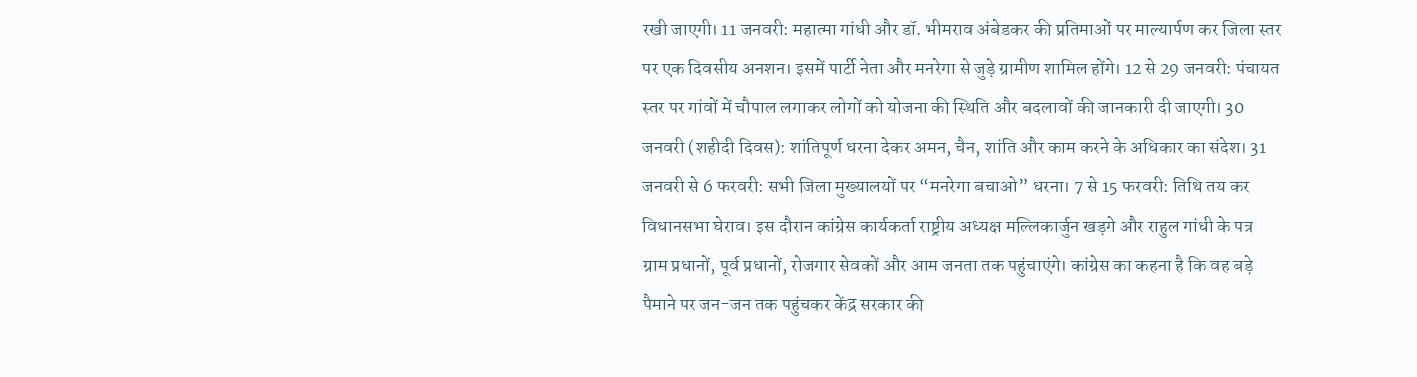रखी जाएगी। 11 जनवरी: महात्मा गांधी और डॉ. भीमराव अंबेडकर की प्रतिमाओं पर माल्यार्पण कर जिला स्तर पर एक दिवसीय अनशन। इसमें पार्टी नेता और मनरेगा से जुड़े ग्रामीण शामिल होंगे। 12 से 29 जनवरी: पंचायत स्तर पर गांवों में चौपाल लगाकर लोगों को योजना की स्थिति और बदलावों की जानकारी दी जाएगी। 30 जनवरी (शहीदी दिवस): शांतिपूर्ण धरना देकर अमन, चैन, शांति और काम करने के अधिकार का संदेश। 31 जनवरी से 6 फरवरी: सभी जिला मुख्यालयों पर “मनरेगा बचाओ” धरना। 7 से 15 फरवरी: तिथि तय कर विधानसभा घेराव। इस दौरान कांग्रेस कार्यकर्ता राष्ट्रीय अध्यक्ष मल्लिकार्जुन खड़गे और राहुल गांधी के पत्र ग्राम प्रधानों, पूर्व प्रधानों, रोजगार सेवकों और आम जनता तक पहुंचाएंगे। कांग्रेस का कहना है कि वह बड़े पैमाने पर जन-जन तक पहुंचकर केंद्र सरकार की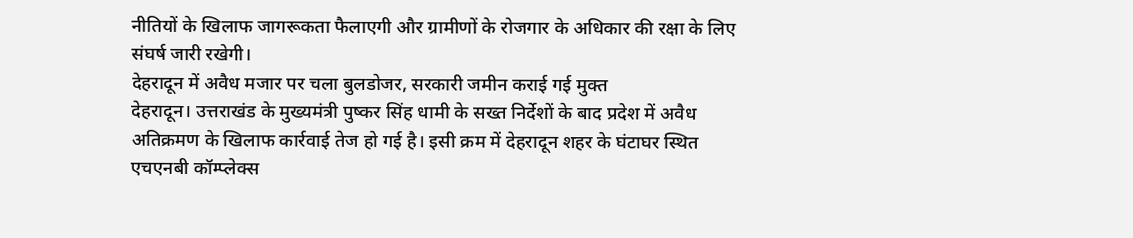नीतियों के खिलाफ जागरूकता फैलाएगी और ग्रामीणों के रोजगार के अधिकार की रक्षा के लिए संघर्ष जारी रखेगी।
देहरादून में अवैध मजार पर चला बुलडोजर, सरकारी जमीन कराई गई मुक्त
देहरादून। उत्तराखंड के मुख्यमंत्री पुष्कर सिंह धामी के सख्त निर्देशों के बाद प्रदेश में अवैध अतिक्रमण के खिलाफ कार्रवाई तेज हो गई है। इसी क्रम में देहरादून शहर के घंटाघर स्थित एचएनबी कॉम्प्लेक्स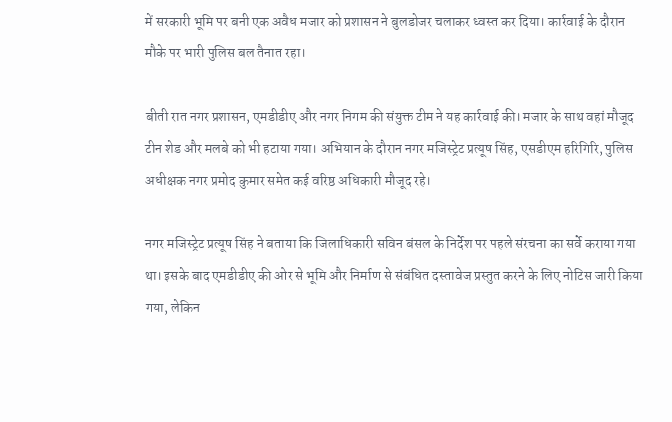में सरकारी भूमि पर बनी एक अवैध मजार को प्रशासन ने बुलडोजर चलाकर ध्वस्त कर दिया। कार्रवाई के दौरान मौके पर भारी पुलिस बल तैनात रहा।

बीती रात नगर प्रशासन, एमडीडीए और नगर निगम की संयुक्त टीम ने यह कार्रवाई की। मजार के साथ वहां मौजूद टीन शेड और मलबे को भी हटाया गया। अभियान के दौरान नगर मजिस्ट्रेट प्रत्यूष सिंह, एसडीएम हरिगिरि, पुलिस अधीक्षक नगर प्रमोद कुमार समेत कई वरिष्ठ अधिकारी मौजूद रहे।

नगर मजिस्ट्रेट प्रत्यूष सिंह ने बताया कि जिलाधिकारी सविन बंसल के निर्देश पर पहले संरचना का सर्वे कराया गया था। इसके बाद एमडीडीए की ओर से भूमि और निर्माण से संबंधित दस्तावेज प्रस्तुत करने के लिए नोटिस जारी किया गया, लेकिन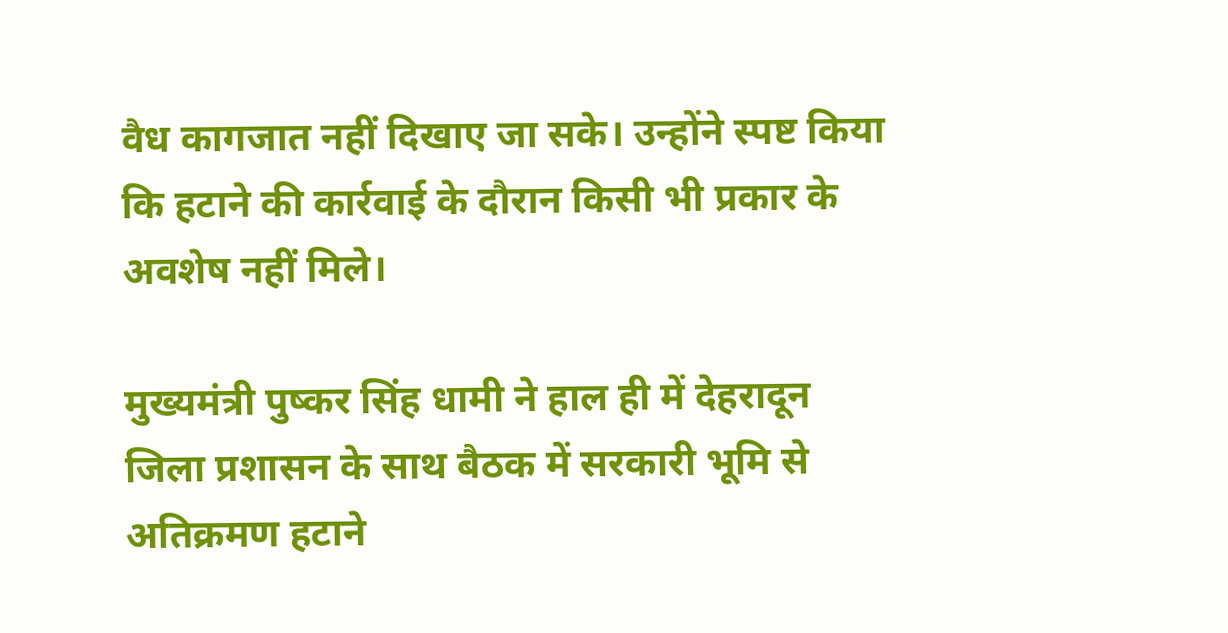वैध कागजात नहीं दिखाए जा सके। उन्होंने स्पष्ट किया कि हटाने की कार्रवाई के दौरान किसी भी प्रकार के अवशेष नहीं मिले।

मुख्यमंत्री पुष्कर सिंह धामी ने हाल ही में देहरादून जिला प्रशासन के साथ बैठक में सरकारी भूमि से अतिक्रमण हटाने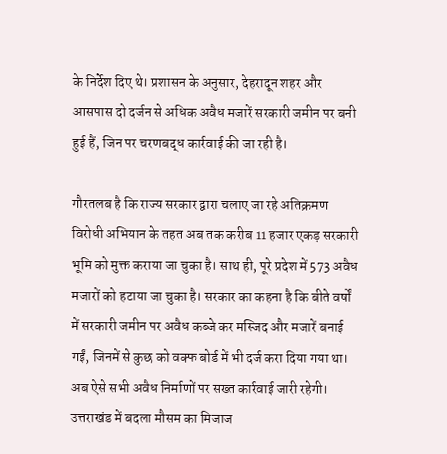के निर्देश दिए थे। प्रशासन के अनुसार, देहरादून शहर और आसपास दो दर्जन से अधिक अवैध मजारें सरकारी जमीन पर बनी हुई हैं, जिन पर चरणबद्ध कार्रवाई की जा रही है।

गौरतलब है कि राज्य सरकार द्वारा चलाए जा रहे अतिक्रमण विरोधी अभियान के तहत अब तक करीब 11 हजार एकड़ सरकारी भूमि को मुक्त कराया जा चुका है। साथ ही, पूरे प्रदेश में 573 अवैध मजारों को हटाया जा चुका है। सरकार का कहना है कि बीते वर्षों में सरकारी जमीन पर अवैध कब्जे कर मस्जिद और मजारें बनाई गईं, जिनमें से कुछ को वक्फ बोर्ड में भी दर्ज करा दिया गया था। अब ऐसे सभी अवैध निर्माणों पर सख्त कार्रवाई जारी रहेगी।
उत्तराखंड में बदला मौसम का मिजाज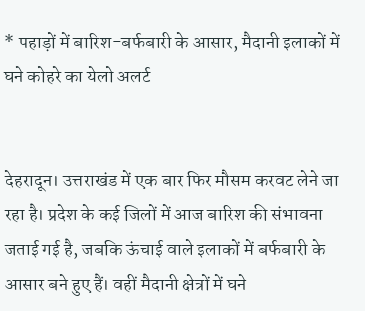* पहाड़ों में बारिश-बर्फबारी के आसार, मैदानी इलाकों में घने कोहरे का येलो अलर्ट


देहरादून। उत्तराखंड में एक बार फिर मौसम करवट लेने जा रहा है। प्रदेश के कई जिलों में आज बारिश की संभावना जताई गई है, जबकि ऊंचाई वाले इलाकों में बर्फबारी के आसार बने हुए हैं। वहीं मैदानी क्षेत्रों में घने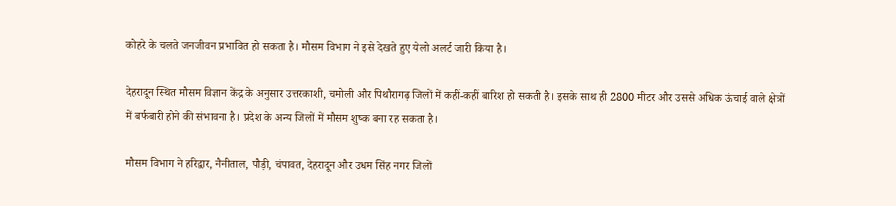कोहरे के चलते जनजीवन प्रभावित हो सकता है। मौसम विभाग ने इसे देखते हुए येलो अलर्ट जारी किया है।

देहरादून स्थित मौसम विज्ञान केंद्र के अनुसार उत्तरकाशी, चमोली और पिथौरागढ़ जिलों में कहीं-कहीं बारिश हो सकती है। इसके साथ ही 2800 मीटर और उससे अधिक ऊंचाई वाले क्षेत्रों में बर्फबारी होने की संभावना है। प्रदेश के अन्य जिलों में मौसम शुष्क बना रह सकता है।

मौसम विभाग ने हरिद्वार, नैनीताल, पौड़ी, चंपावत, देहरादून और उधम सिंह नगर जिलों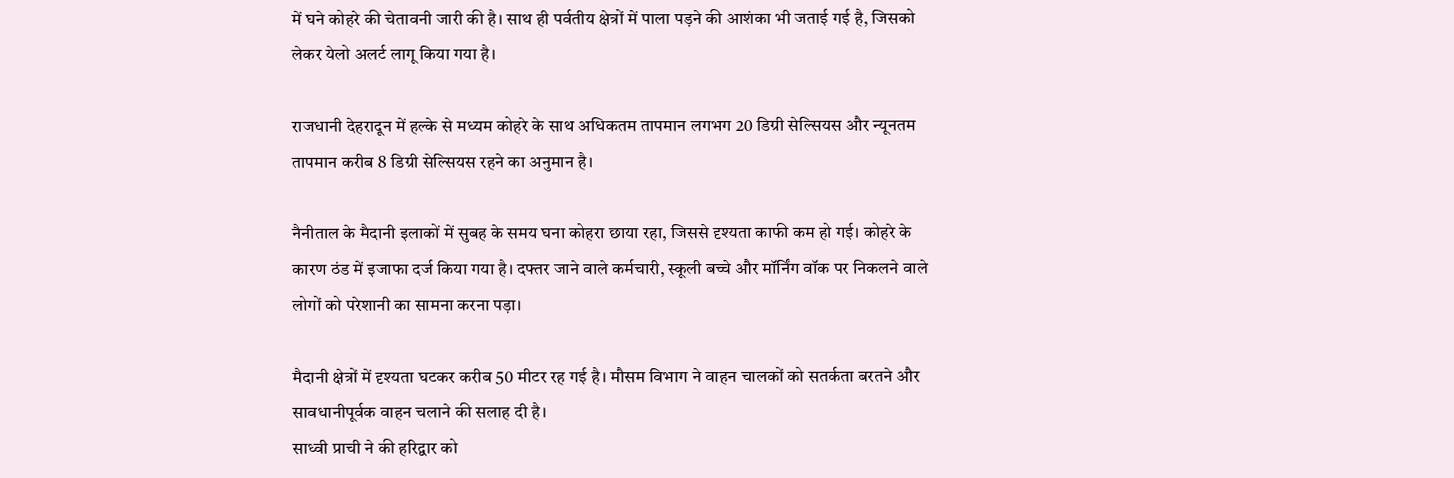में घने कोहरे की चेतावनी जारी की है। साथ ही पर्वतीय क्षेत्रों में पाला पड़ने की आशंका भी जताई गई है, जिसको लेकर येलो अलर्ट लागू किया गया है।

राजधानी देहरादून में हल्के से मध्यम कोहरे के साथ अधिकतम तापमान लगभग 20 डिग्री सेल्सियस और न्यूनतम तापमान करीब 8 डिग्री सेल्सियस रहने का अनुमान है।

नैनीताल के मैदानी इलाकों में सुबह के समय घना कोहरा छाया रहा, जिससे दृश्यता काफी कम हो गई। कोहरे के कारण ठंड में इजाफा दर्ज किया गया है। दफ्तर जाने वाले कर्मचारी, स्कूली बच्चे और मॉर्निंग वॉक पर निकलने वाले लोगों को परेशानी का सामना करना पड़ा।

मैदानी क्षेत्रों में दृश्यता घटकर करीब 50 मीटर रह गई है। मौसम विभाग ने वाहन चालकों को सतर्कता बरतने और सावधानीपूर्वक वाहन चलाने की सलाह दी है।
साध्वी प्राची ने की हरिद्वार को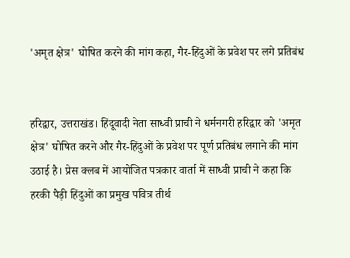'अमृत क्षेत्र' घोषित करने की मांग कहा, गैर-हिंदुओं के प्रवेश पर लगे प्रतिबंध


हरिद्वार, उत्तराखंड। हिंदूवादी नेता साध्वी प्राची ने धर्मनगरी हरिद्वार को 'अमृत क्षेत्र' घोषित करने और गैर-हिंदुओं के प्रवेश पर पूर्ण प्रतिबंध लगाने की मांग उठाई है। प्रेस क्लब में आयोजित पत्रकार वार्ता में साध्वी प्राची ने कहा कि हरकी पैड़ी हिंदुओं का प्रमुख पवित्र तीर्थ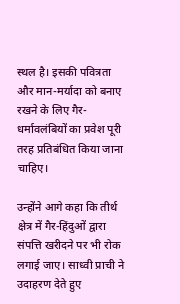स्थल है। इसकी पवित्रता और मान-मर्यादा को बनाए रखने के लिए गैर-धर्मावलंबियों का प्रवेश पूरी तरह प्रतिबंधित किया जाना चाहिए।

उन्होंने आगे कहा कि तीर्थ क्षेत्र में गैर-हिंदुओं द्वारा संपत्ति खरीदने पर भी रोक लगाई जाए। साध्वी प्राची ने उदाहरण देते हुए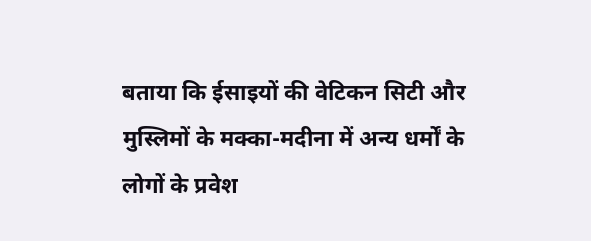बताया कि ईसाइयों की वेटिकन सिटी और मुस्लिमों के मक्का-मदीना में अन्य धर्मों के लोगों के प्रवेश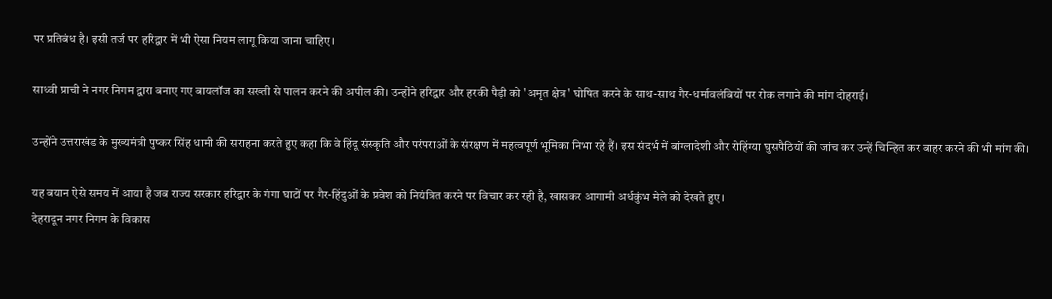पर प्रतिबंध है। इसी तर्ज पर हरिद्वार में भी ऐसा नियम लागू किया जाना चाहिए।

साध्वी प्राची ने नगर निगम द्वारा बनाए गए बायलॉज का सख्ती से पालन करने की अपील की। उन्होंने हरिद्वार और हरकी पैड़ी को 'अमृत क्षेत्र' घोषित करने के साथ-साथ गैर-धर्मावलंबियों पर रोक लगाने की मांग दोहराई।

उन्होंने उत्तराखंड के मुख्यमंत्री पुष्कर सिंह धामी की सराहना करते हुए कहा कि वे हिंदू संस्कृति और परंपराओं के संरक्षण में महत्वपूर्ण भूमिका निभा रहे हैं। इस संदर्भ में बांग्लादेशी और रोहिंग्या घुसपैठियों की जांच कर उन्हें चिन्हित कर बाहर करने की भी मांग की।

यह बयान ऐसे समय में आया है जब राज्य सरकार हरिद्वार के गंगा घाटों पर गैर-हिंदुओं के प्रवेश को नियंत्रित करने पर विचार कर रही है, खासकर आगामी अर्धकुंभ मेले को देखते हुए।
देहरादून नगर निगम के विकास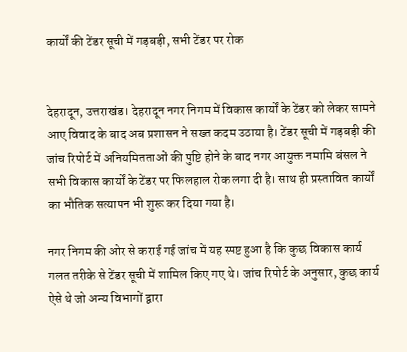कार्यों की टेंडर सूची में गड़बड़ी, सभी टेंडर पर रोक


देहरादून, उत्तराखंड। देहरादून नगर निगम में विकास कार्यों के टेंडर को लेकर सामने आए विवाद के बाद अब प्रशासन ने सख्त कदम उठाया है। टेंडर सूची में गड़बड़ी की जांच रिपोर्ट में अनियमितताओं की पुष्टि होने के बाद नगर आयुक्त नमामि बंसल ने सभी विकास कार्यों के टेंडर पर फिलहाल रोक लगा दी है। साथ ही प्रस्तावित कार्यों का भौतिक सत्यापन भी शुरू कर दिया गया है।

नगर निगम की ओर से कराई गई जांच में यह स्पष्ट हुआ है कि कुछ विकास कार्य गलत तरीके से टेंडर सूची में शामिल किए गए थे। जांच रिपोर्ट के अनुसार, कुछ कार्य ऐसे थे जो अन्य विभागों द्वारा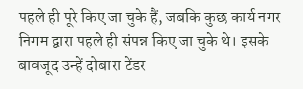पहले ही पूरे किए जा चुके हैं, जबकि कुछ कार्य नगर निगम द्वारा पहले ही संपन्न किए जा चुके थे। इसके बावजूद उन्हें दोबारा टेंडर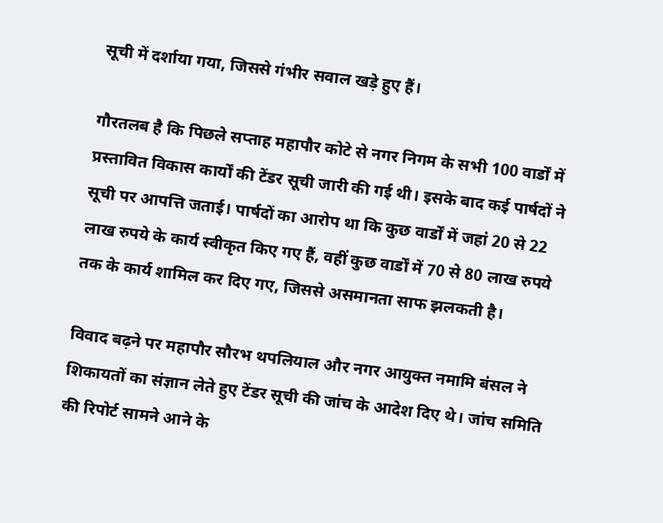सूची में दर्शाया गया, जिससे गंभीर सवाल खड़े हुए हैं।

गौरतलब है कि पिछले सप्ताह महापौर कोटे से नगर निगम के सभी 100 वार्डों में प्रस्तावित विकास कार्यों की टेंडर सूची जारी की गई थी। इसके बाद कई पार्षदों ने सूची पर आपत्ति जताई। पार्षदों का आरोप था कि कुछ वार्डों में जहां 20 से 22 लाख रुपये के कार्य स्वीकृत किए गए हैं, वहीं कुछ वार्डों में 70 से 80 लाख रुपये तक के कार्य शामिल कर दिए गए, जिससे असमानता साफ झलकती है।

विवाद बढ़ने पर महापौर सौरभ थपलियाल और नगर आयुक्त नमामि बंसल ने शिकायतों का संज्ञान लेते हुए टेंडर सूची की जांच के आदेश दिए थे। जांच समिति की रिपोर्ट सामने आने के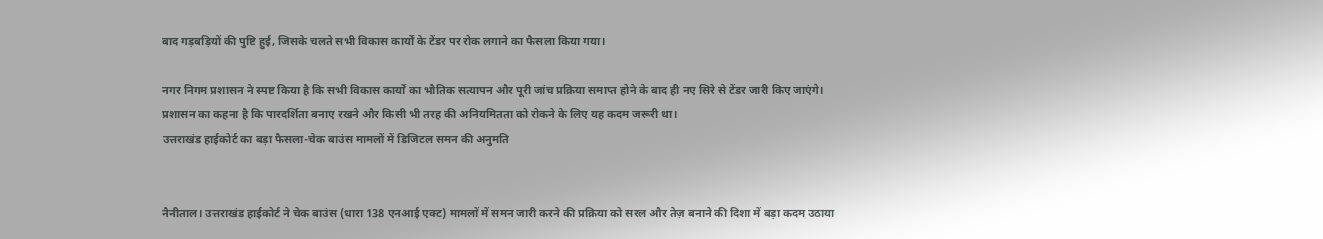बाद गड़बड़ियों की पुष्टि हुई, जिसके चलते सभी विकास कार्यों के टेंडर पर रोक लगाने का फैसला किया गया।

नगर निगम प्रशासन ने स्पष्ट किया है कि सभी विकास कार्यों का भौतिक सत्यापन और पूरी जांच प्रक्रिया समाप्त होने के बाद ही नए सिरे से टेंडर जारी किए जाएंगे। प्रशासन का कहना है कि पारदर्शिता बनाए रखने और किसी भी तरह की अनियमितता को रोकने के लिए यह कदम जरूरी था।
उत्तराखंड हाईकोर्ट का बड़ा फैसला-चेक बाउंस मामलों में डिजिटल समन की अनुमति


नैनीताल। उत्तराखंड हाईकोर्ट ने चेक बाउंस (धारा 138 एनआई एक्ट) मामलों में समन जारी करने की प्रक्रिया को सरल और तेज़ बनाने की दिशा में बड़ा कदम उठाया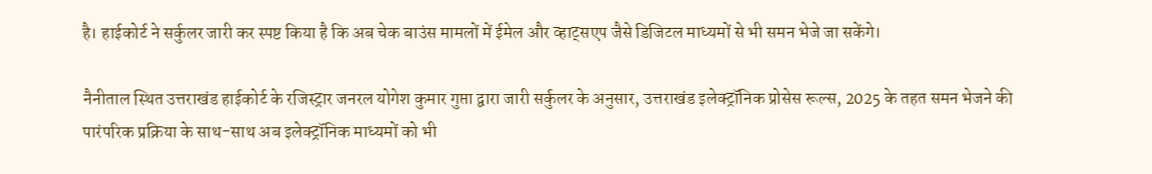है। हाईकोर्ट ने सर्कुलर जारी कर स्पष्ट किया है कि अब चेक बाउंस मामलों में ईमेल और व्हाट्सएप जैसे डिजिटल माध्यमों से भी समन भेजे जा सकेंगे।

नैनीताल स्थित उत्तराखंड हाईकोर्ट के रजिस्ट्रार जनरल योगेश कुमार गुप्ता द्वारा जारी सर्कुलर के अनुसार, उत्तराखंड इलेक्ट्रॉनिक प्रोसेस रूल्स, 2025 के तहत समन भेजने की पारंपरिक प्रक्रिया के साथ-साथ अब इलेक्ट्रॉनिक माध्यमों को भी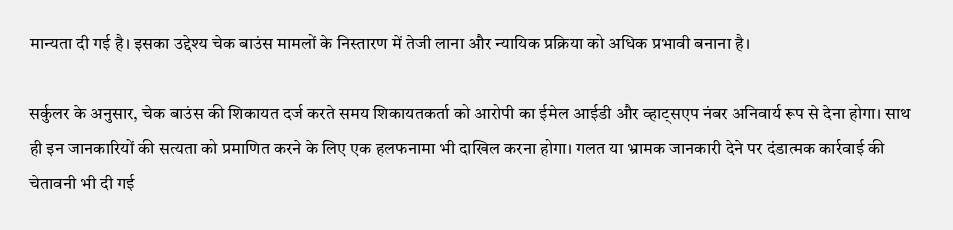मान्यता दी गई है। इसका उद्देश्य चेक बाउंस मामलों के निस्तारण में तेजी लाना और न्यायिक प्रक्रिया को अधिक प्रभावी बनाना है।

सर्कुलर के अनुसार, चेक बाउंस की शिकायत दर्ज करते समय शिकायतकर्ता को आरोपी का ईमेल आईडी और व्हाट्सएप नंबर अनिवार्य रूप से देना होगा। साथ ही इन जानकारियों की सत्यता को प्रमाणित करने के लिए एक हलफनामा भी दाखिल करना होगा। गलत या भ्रामक जानकारी देने पर दंडात्मक कार्रवाई की चेतावनी भी दी गई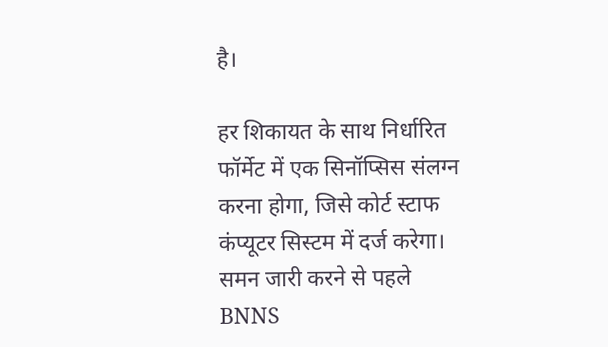है।

हर शिकायत के साथ निर्धारित फॉर्मेट में एक सिनॉप्सिस संलग्न करना होगा, जिसे कोर्ट स्टाफ कंप्यूटर सिस्टम में दर्ज करेगा। समन जारी करने से पहले BNNS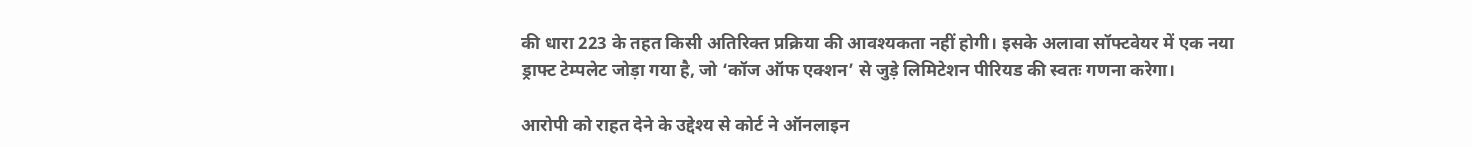की धारा 223 के तहत किसी अतिरिक्त प्रक्रिया की आवश्यकता नहीं होगी। इसके अलावा सॉफ्टवेयर में एक नया ड्राफ्ट टेम्पलेट जोड़ा गया है, जो ‘कॉज ऑफ एक्शन’ से जुड़े लिमिटेशन पीरियड की स्वतः गणना करेगा।

आरोपी को राहत देने के उद्देश्य से कोर्ट ने ऑनलाइन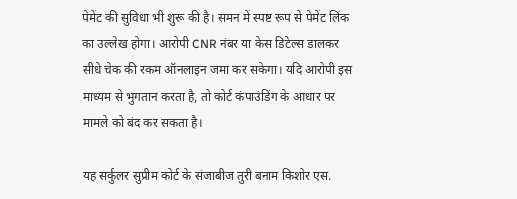पेमेंट की सुविधा भी शुरू की है। समन में स्पष्ट रूप से पेमेंट लिंक का उल्लेख होगा। आरोपी CNR नंबर या केस डिटेल्स डालकर सीधे चेक की रकम ऑनलाइन जमा कर सकेगा। यदि आरोपी इस माध्यम से भुगतान करता है, तो कोर्ट कंपाउंडिंग के आधार पर मामले को बंद कर सकता है।

यह सर्कुलर सुप्रीम कोर्ट के संजाबीज तुरी बनाम किशोर एस.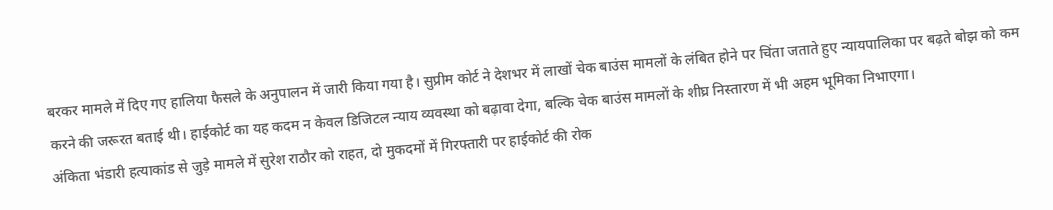बरकर मामले में दिए गए हालिया फैसले के अनुपालन में जारी किया गया है। सुप्रीम कोर्ट ने देशभर में लाखों चेक बाउंस मामलों के लंबित होने पर चिंता जताते हुए न्यायपालिका पर बढ़ते बोझ को कम करने की जरूरत बताई थी। हाईकोर्ट का यह कदम न केवल डिजिटल न्याय व्यवस्था को बढ़ावा देगा, बल्कि चेक बाउंस मामलों के शीघ्र निस्तारण में भी अहम भूमिका निभाएगा।
अंकिता भंडारी हत्याकांड से जुड़े मामले में सुरेश राठौर को राहत, दो मुकदमों में गिरफ्तारी पर हाईकोर्ट की रोक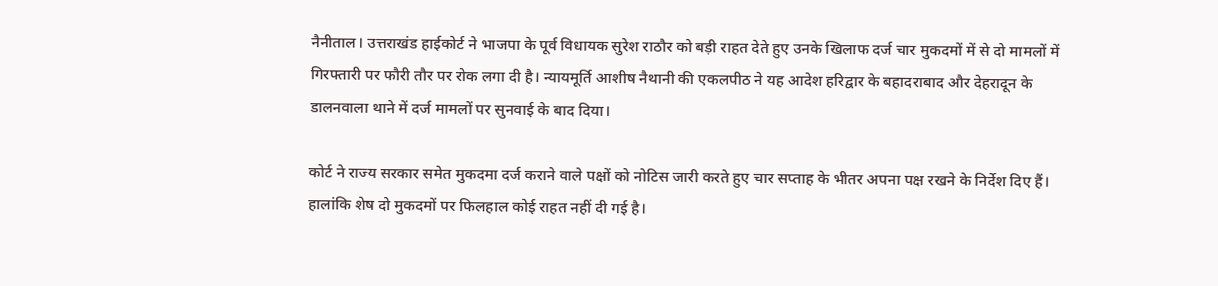नैनीताल। उत्तराखंड हाईकोर्ट ने भाजपा के पूर्व विधायक सुरेश राठौर को बड़ी राहत देते हुए उनके खिलाफ दर्ज चार मुकदमों में से दो मामलों में गिरफ्तारी पर फौरी तौर पर रोक लगा दी है। न्यायमूर्ति आशीष नैथानी की एकलपीठ ने यह आदेश हरिद्वार के बहादराबाद और देहरादून के डालनवाला थाने में दर्ज मामलों पर सुनवाई के बाद दिया।

कोर्ट ने राज्य सरकार समेत मुकदमा दर्ज कराने वाले पक्षों को नोटिस जारी करते हुए चार सप्ताह के भीतर अपना पक्ष रखने के निर्देश दिए हैं। हालांकि शेष दो मुकदमों पर फिलहाल कोई राहत नहीं दी गई है।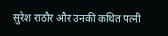सुरेश राठौर और उनकी कथित पत्नी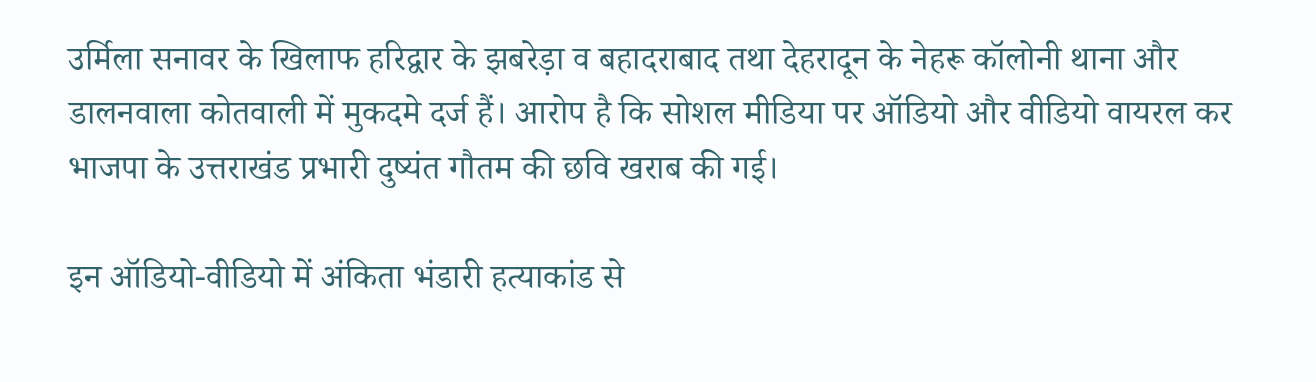उर्मिला सनावर के खिलाफ हरिद्वार के झबरेड़ा व बहादराबाद तथा देहरादून के नेहरू कॉलोनी थाना और डालनवाला कोतवाली में मुकदमे दर्ज हैं। आरोप है कि सोशल मीडिया पर ऑडियो और वीडियो वायरल कर भाजपा के उत्तराखंड प्रभारी दुष्यंत गौतम की छवि खराब की गई।

इन ऑडियो-वीडियो में अंकिता भंडारी हत्याकांड से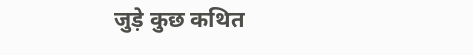जुड़े कुछ कथित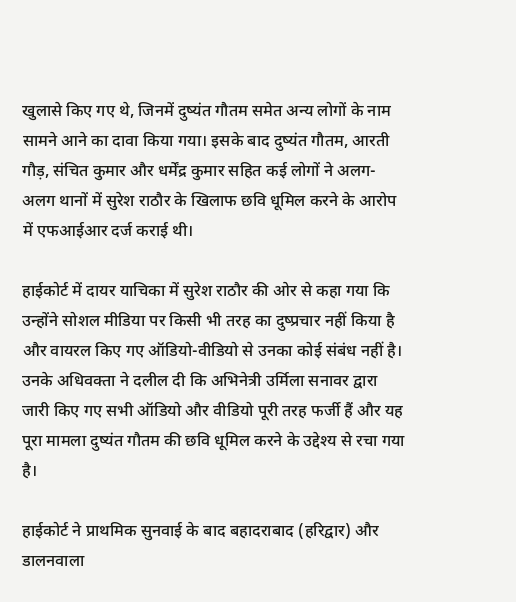खुलासे किए गए थे, जिनमें दुष्यंत गौतम समेत अन्य लोगों के नाम सामने आने का दावा किया गया। इसके बाद दुष्यंत गौतम, आरती गौड़, संचित कुमार और धर्मेंद्र कुमार सहित कई लोगों ने अलग-अलग थानों में सुरेश राठौर के खिलाफ छवि धूमिल करने के आरोप में एफआईआर दर्ज कराई थी।

हाईकोर्ट में दायर याचिका में सुरेश राठौर की ओर से कहा गया कि उन्होंने सोशल मीडिया पर किसी भी तरह का दुष्प्रचार नहीं किया है और वायरल किए गए ऑडियो-वीडियो से उनका कोई संबंध नहीं है। उनके अधिवक्ता ने दलील दी कि अभिनेत्री उर्मिला सनावर द्वारा जारी किए गए सभी ऑडियो और वीडियो पूरी तरह फर्जी हैं और यह पूरा मामला दुष्यंत गौतम की छवि धूमिल करने के उद्देश्य से रचा गया है।

हाईकोर्ट ने प्राथमिक सुनवाई के बाद बहादराबाद (हरिद्वार) और डालनवाला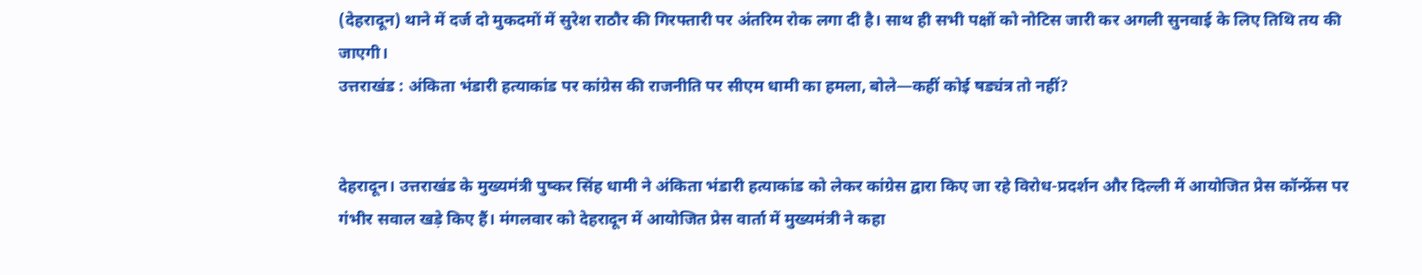(देहरादून) थाने में दर्ज दो मुकदमों में सुरेश राठौर की गिरफ्तारी पर अंतरिम रोक लगा दी है। साथ ही सभी पक्षों को नोटिस जारी कर अगली सुनवाई के लिए तिथि तय की जाएगी।
उत्तराखंड : अंकिता भंडारी हत्याकांड पर कांग्रेस की राजनीति पर सीएम धामी का हमला, बोले—कहीं कोई षड्यंत्र तो नहीं?


देहरादून। उत्तराखंड के मुख्यमंत्री पुष्कर सिंह धामी ने अंकिता भंडारी हत्याकांड को लेकर कांग्रेस द्वारा किए जा रहे विरोध-प्रदर्शन और दिल्ली में आयोजित प्रेस कॉन्फ्रेंस पर गंभीर सवाल खड़े किए हैं। मंगलवार को देहरादून में आयोजित प्रेस वार्ता में मुख्यमंत्री ने कहा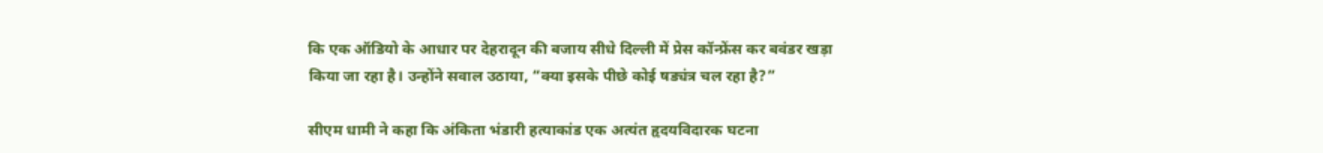कि एक ऑडियो के आधार पर देहरादून की बजाय सीधे दिल्ली में प्रेस कॉन्फ्रेंस कर बवंडर खड़ा किया जा रहा है। उन्होंने सवाल उठाया, “क्या इसके पीछे कोई षड्यंत्र चल रहा है?”

सीएम धामी ने कहा कि अंकिता भंडारी हत्याकांड एक अत्यंत हृदयविदारक घटना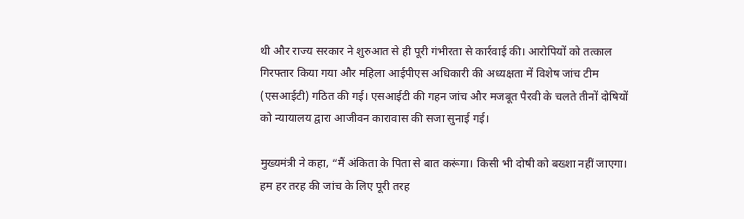थी और राज्य सरकार ने शुरुआत से ही पूरी गंभीरता से कार्रवाई की। आरोपियों को तत्काल गिरफ्तार किया गया और महिला आईपीएस अधिकारी की अध्यक्षता में विशेष जांच टीम (एसआईटी) गठित की गई। एसआईटी की गहन जांच और मजबूत पैरवी के चलते तीनों दोषियों को न्यायालय द्वारा आजीवन कारावास की सजा सुनाई गई।

मुख्यमंत्री ने कहा, “मैं अंकिता के पिता से बात करूंगा। किसी भी दोषी को बख्शा नहीं जाएगा। हम हर तरह की जांच के लिए पूरी तरह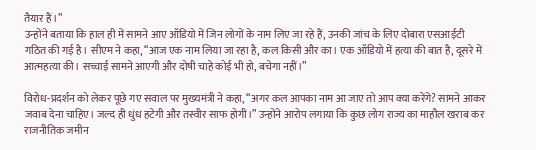तैयार हैं।”
उन्होंने बताया कि हाल ही में सामने आए ऑडियो में जिन लोगों के नाम लिए जा रहे हैं, उनकी जांच के लिए दोबारा एसआईटी गठित की गई है। सीएम ने कहा, “आज एक नाम लिया जा रहा है, कल किसी और का। एक ऑडियो में हत्या की बात है, दूसरे में आत्महत्या की। सच्चाई सामने आएगी और दोषी चाहे कोई भी हो, बचेगा नहीं।”

विरोध-प्रदर्शन को लेकर पूछे गए सवाल पर मुख्यमंत्री ने कहा, “अगर कल आपका नाम आ जाए तो आप क्या करेंगे? सामने आकर जवाब देना चाहिए। जल्द ही धुंध हटेगी और तस्वीर साफ होगी।” उन्होंने आरोप लगाया कि कुछ लोग राज्य का माहौल खराब कर राजनीतिक जमीन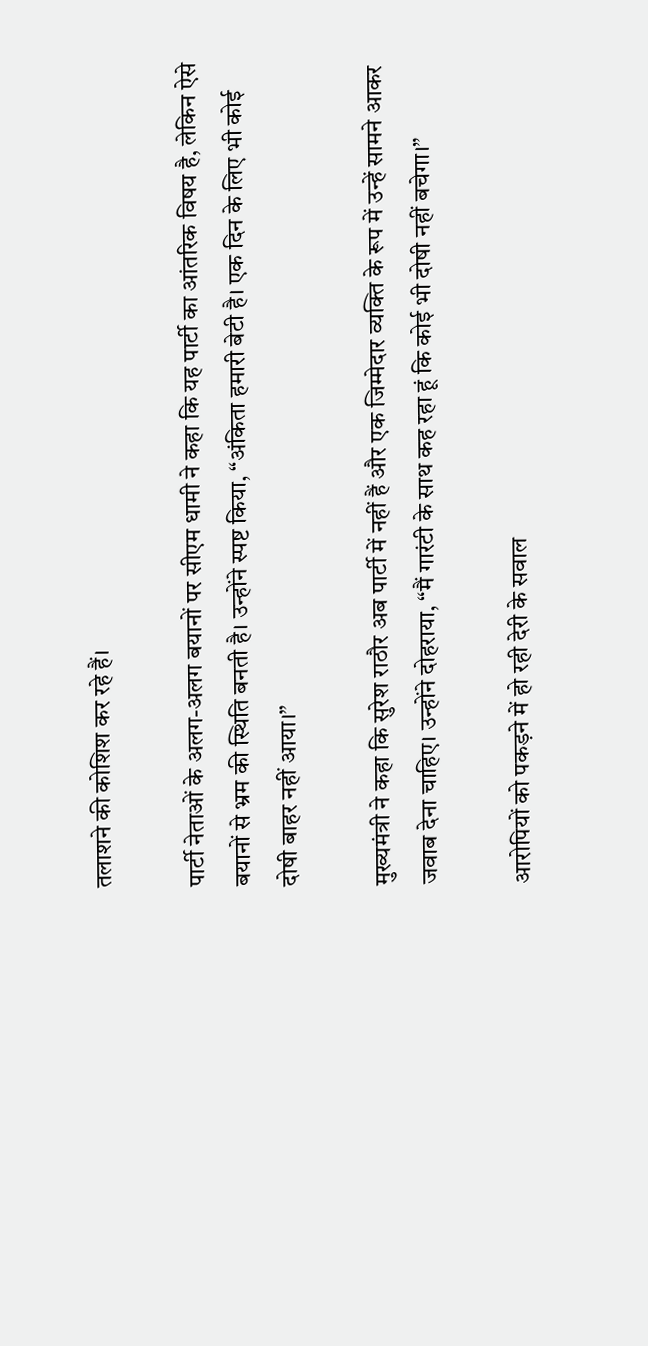तलाशने की कोशिश कर रहे हैं।

पार्टी नेताओं के अलग-अलग बयानों पर सीएम धामी ने कहा कि यह पार्टी का आंतरिक विषय है, लेकिन ऐसे बयानों से भ्रम की स्थिति बनती है। उन्होंने स्पष्ट किया, “अंकिता हमारी बेटी है। एक दिन के लिए भी कोई दोषी बाहर नहीं आया।”

मुख्यमंत्री ने कहा कि सुरेश राठौर अब पार्टी में नहीं हैं और एक जिम्मेदार व्यक्ति के रूप में उन्हें सामने आकर जवाब देना चाहिए। उन्होंने दोहराया, “मैं गारंटी के साथ कह रहा हूं कि कोई भी दोषी नहीं बचेगा।”

आरोपियों को पकड़ने में हो रही देरी के सवाल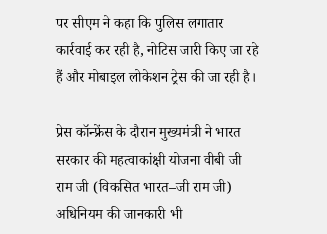पर सीएम ने कहा कि पुलिस लगातार कार्रवाई कर रही है, नोटिस जारी किए जा रहे हैं और मोबाइल लोकेशन ट्रेस की जा रही है।

प्रेस कॉन्फ्रेंस के दौरान मुख्यमंत्री ने भारत सरकार की महत्वाकांक्षी योजना वीबी जी राम जी (विकसित भारत–जी राम जी) अधिनियम की जानकारी भी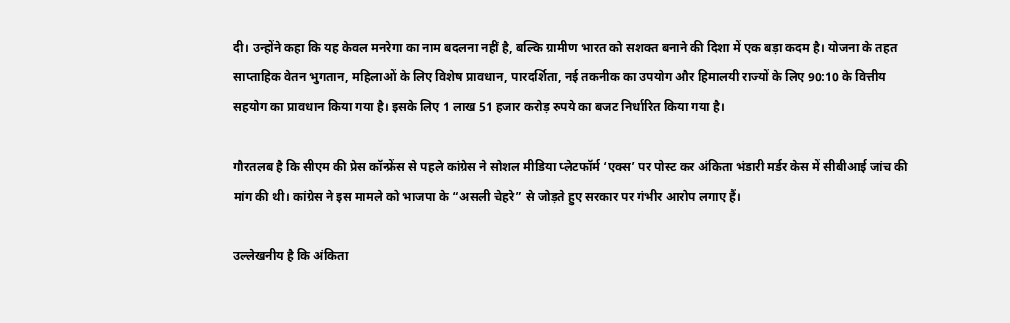दी। उन्होंने कहा कि यह केवल मनरेगा का नाम बदलना नहीं है, बल्कि ग्रामीण भारत को सशक्त बनाने की दिशा में एक बड़ा कदम है। योजना के तहत साप्ताहिक वेतन भुगतान, महिलाओं के लिए विशेष प्रावधान, पारदर्शिता, नई तकनीक का उपयोग और हिमालयी राज्यों के लिए 90:10 के वित्तीय सहयोग का प्रावधान किया गया है। इसके लिए 1 लाख 51 हजार करोड़ रुपये का बजट निर्धारित किया गया है।

गौरतलब है कि सीएम की प्रेस कॉन्फ्रेंस से पहले कांग्रेस ने सोशल मीडिया प्लेटफॉर्म ‘एक्स’ पर पोस्ट कर अंकिता भंडारी मर्डर केस में सीबीआई जांच की मांग की थी। कांग्रेस ने इस मामले को भाजपा के “असली चेहरे” से जोड़ते हुए सरकार पर गंभीर आरोप लगाए हैं।

उल्लेखनीय है कि अंकिता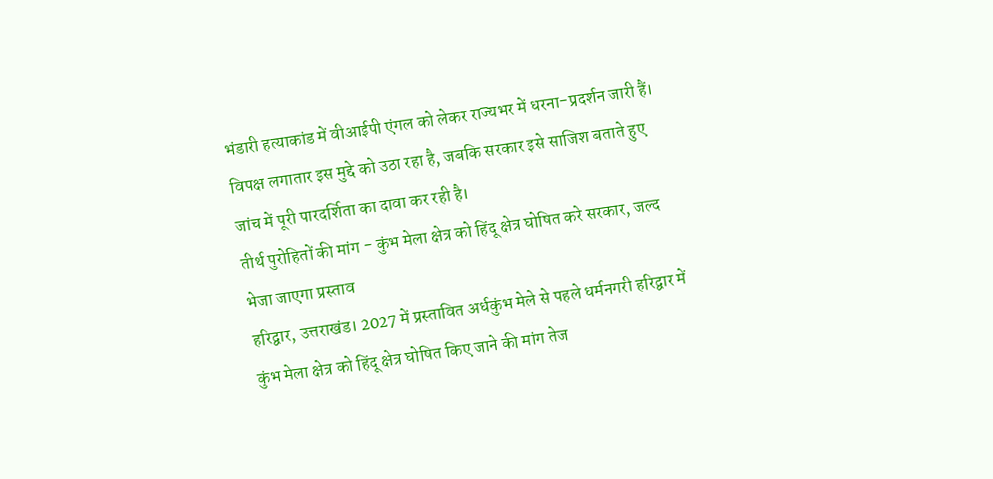भंडारी हत्याकांड में वीआईपी एंगल को लेकर राज्यभर में धरना-प्रदर्शन जारी हैं। विपक्ष लगातार इस मुद्दे को उठा रहा है, जबकि सरकार इसे साजिश बताते हुए जांच में पूरी पारदर्शिता का दावा कर रही है।
तीर्थ पुरोहितों की मांग - कुंभ मेला क्षेत्र को हिंदू क्षेत्र घोषित करे सरकार, जल्द भेजा जाएगा प्रस्ताव
हरिद्वार, उत्तराखंड। 2027 में प्रस्तावित अर्धकुंभ मेले से पहले धर्मनगरी हरिद्वार में कुंभ मेला क्षेत्र को हिंदू क्षेत्र घोषित किए जाने की मांग तेज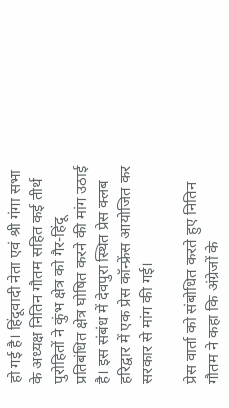हो गई है। हिंदूवादी नेता एवं श्री गंगा सभा के अध्यक्ष नितिन गौतम सहित कई तीर्थ पुरोहितों ने कुंभ क्षेत्र को गैर-हिंदू प्रतिबंधित क्षेत्र घोषित करने की मांग उठाई है। इस संबंध में देवपुरा स्थित प्रेस क्लब हरिद्वार में एक प्रेस कॉन्फ्रेंस आयोजित कर सरकार से मांग की गई।

प्रेस वार्ता को संबोधित करते हुए नितिन गौतम ने कहा कि अंग्रेजों के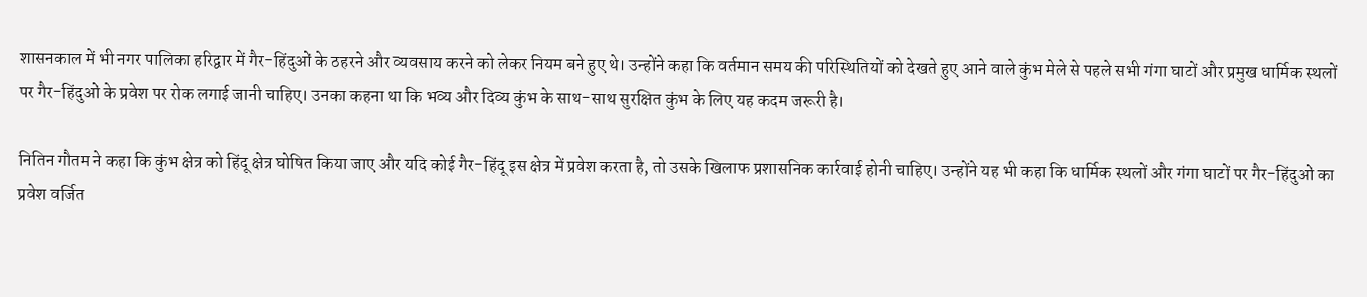शासनकाल में भी नगर पालिका हरिद्वार में गैर-हिंदुओं के ठहरने और व्यवसाय करने को लेकर नियम बने हुए थे। उन्होंने कहा कि वर्तमान समय की परिस्थितियों को देखते हुए आने वाले कुंभ मेले से पहले सभी गंगा घाटों और प्रमुख धार्मिक स्थलों पर गैर-हिंदुओं के प्रवेश पर रोक लगाई जानी चाहिए। उनका कहना था कि भव्य और दिव्य कुंभ के साथ-साथ सुरक्षित कुंभ के लिए यह कदम जरूरी है।

नितिन गौतम ने कहा कि कुंभ क्षेत्र को हिंदू क्षेत्र घोषित किया जाए और यदि कोई गैर-हिंदू इस क्षेत्र में प्रवेश करता है, तो उसके खिलाफ प्रशासनिक कार्रवाई होनी चाहिए। उन्होंने यह भी कहा कि धार्मिक स्थलों और गंगा घाटों पर गैर-हिंदुओं का प्रवेश वर्जित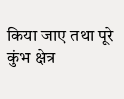किया जाए तथा पूरे कुंभ क्षेत्र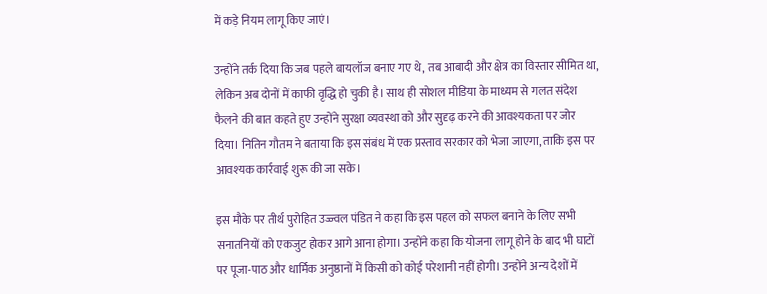में कड़े नियम लागू किए जाएं।

उन्होंने तर्क दिया कि जब पहले बायलॉज बनाए गए थे, तब आबादी और क्षेत्र का विस्तार सीमित था, लेकिन अब दोनों में काफी वृद्धि हो चुकी है। साथ ही सोशल मीडिया के माध्यम से गलत संदेश फैलने की बात कहते हुए उन्होंने सुरक्षा व्यवस्था को और सुदृढ़ करने की आवश्यकता पर जोर दिया। नितिन गौतम ने बताया कि इस संबंध में एक प्रस्ताव सरकार को भेजा जाएगा, ताकि इस पर आवश्यक कार्रवाई शुरू की जा सके।

इस मौके पर तीर्थ पुरोहित उज्ज्वल पंडित ने कहा कि इस पहल को सफल बनाने के लिए सभी सनातनियों को एकजुट होकर आगे आना होगा। उन्होंने कहा कि योजना लागू होने के बाद भी घाटों पर पूजा-पाठ और धार्मिक अनुष्ठानों में किसी को कोई परेशानी नहीं होगी। उन्होंने अन्य देशों में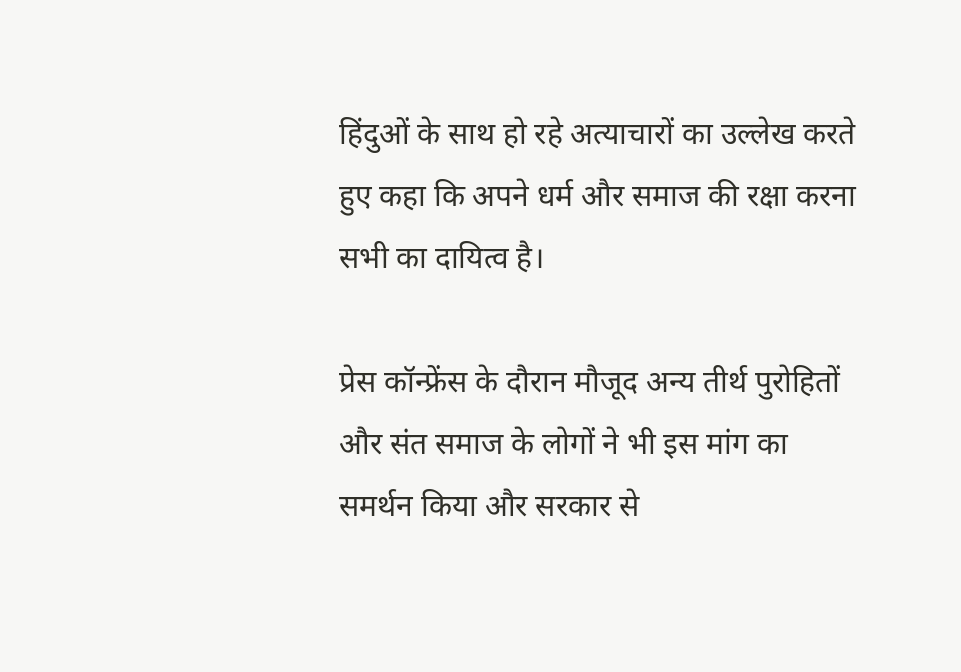हिंदुओं के साथ हो रहे अत्याचारों का उल्लेख करते हुए कहा कि अपने धर्म और समाज की रक्षा करना सभी का दायित्व है।

प्रेस कॉन्फ्रेंस के दौरान मौजूद अन्य तीर्थ पुरोहितों और संत समाज के लोगों ने भी इस मांग का समर्थन किया और सरकार से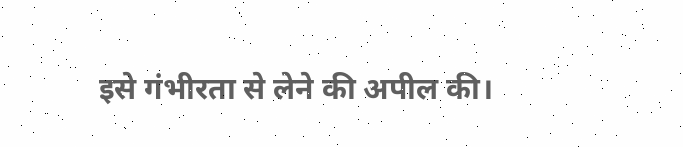इसे गंभीरता से लेने की अपील की।